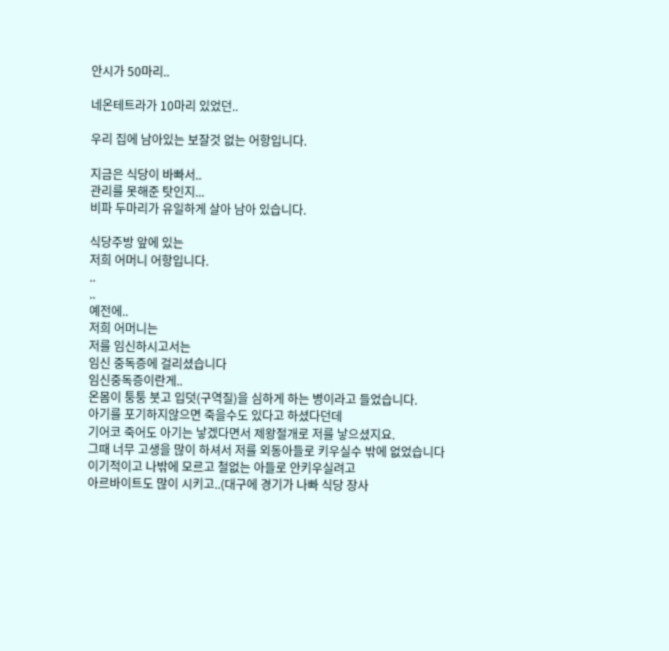안시가 50마리..

네온테트라가 10마리 있었던..

우리 집에 남아있는 보잘것 없는 어항입니다.

지금은 식당이 바빠서..
관리를 못해준 탓인지...
비파 두마리가 유일하게 살아 남아 있습니다.

식당주방 앞에 있는
저희 어머니 어항입니다.
..
..
예전에..
저희 어머니는
저를 임신하시고서는
임신 중독증에 걸리셨습니다
임신중독증이란게..
온몸이 퉁퉁 붓고 입덧(구역질)을 심하게 하는 병이라고 들었습니다.
아기를 포기하지않으면 죽을수도 있다고 하셨다던데
기어코 죽어도 아기는 낳겠다면서 제왕절개로 저를 낳으셨지요.
그때 너무 고생을 많이 하셔서 저를 외동아들로 키우실수 밖에 없었습니다
이기적이고 나밖에 모르고 철없는 아들로 안키우실려고
아르바이트도 많이 시키고..(대구에 경기가 나빠 식당 장사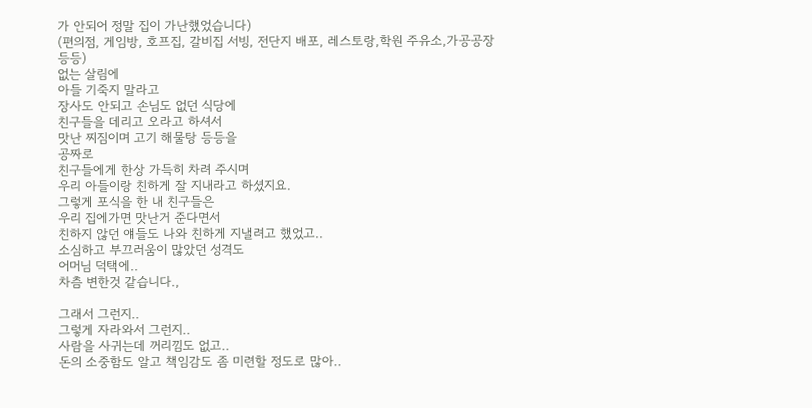가 안되어 정말 집이 가난했었습니다)
(편의점, 게임방, 호프집, 갈비집 서빙, 전단지 배포, 레스토랑,학원 주유소,가공공장 등등)
없는 살림에
아들 기죽지 말라고
장사도 안되고 손님도 없던 식당에
친구들을 데리고 오라고 하셔서
맛난 찌짐이며 고기 해물탕 등등을
공짜로
친구들에게 한상 가득히 차려 주시며
우리 아들이랑 친하게 잘 지내라고 하셨지요.
그렇게 포식을 한 내 친구들은
우리 집에가면 맛난거 준다면서
친하지 않던 얘들도 나와 친하게 지낼려고 했었고..
소심하고 부끄러움이 많았던 성격도
어머님 덕택에..
차츰 변한것 같습니다.,

그래서 그런지..
그렇게 자라와서 그런지..
사람을 사귀는데 꺼리낌도 없고..
돈의 소중함도 알고 책임감도 좀 미련할 정도로 많아..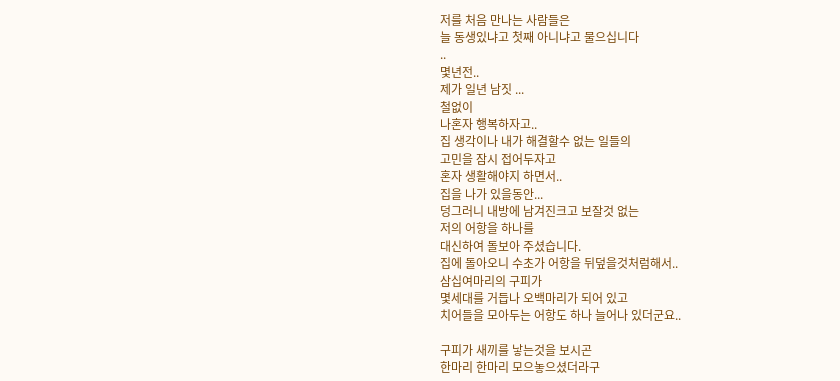저를 처음 만나는 사람들은
늘 동생있냐고 첫째 아니냐고 물으십니다
..
몇년전..
제가 일년 남짓 ...
철없이
나혼자 행복하자고..
집 생각이나 내가 해결할수 없는 일들의
고민을 잠시 접어두자고
혼자 생활해야지 하면서..
집을 나가 있을동안...
덩그러니 내방에 남겨진크고 보잘것 없는
저의 어항을 하나를
대신하여 돌보아 주셨습니다.
집에 돌아오니 수초가 어항을 뒤덮을것처럼해서..
삼십여마리의 구피가
몇세대를 거듭나 오백마리가 되어 있고
치어들을 모아두는 어항도 하나 늘어나 있더군요..

구피가 새끼를 낳는것을 보시곤
한마리 한마리 모으놓으셨더라구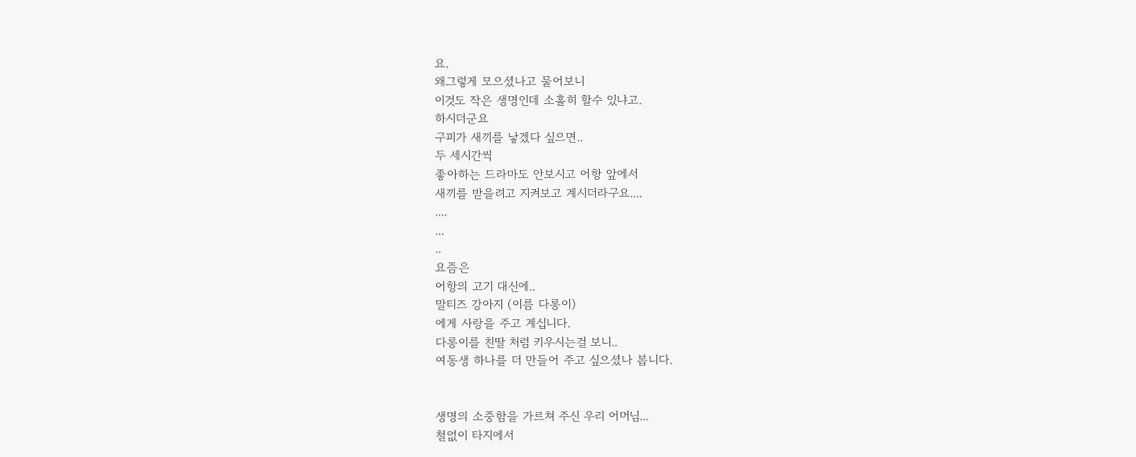요.
왜그렇게 모으셨나고 물어보니
이것도 작은 생명인데 소홀히 할수 있냐고.
하시더군요
구피가 새끼를 낳겠다 싶으면..
두 세시간씩
좋아하는 드라마도 안보시고 어항 앞에서
새끼를 받을려고 지켜보고 계시더라구요....
....
...
..
요즘은
어항의 고기 대신에..
말티즈 강아지 (이름 다롱이)
에게 사랑을 주고 계십니다.
다롱이를 친딸 처럼 키우시는걸 보니..
여동생 하나를 더 만들어 주고 싶으셨나 봅니다.


생명의 소중함을 가르쳐 주신 우리 어머님...
철없이 타지에서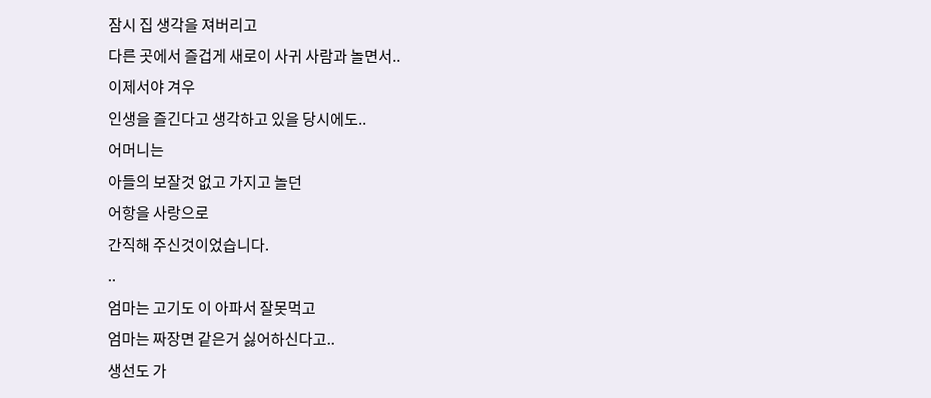잠시 집 생각을 져버리고
다른 곳에서 즐겁게 새로이 사귀 사람과 놀면서..
이제서야 겨우
인생을 즐긴다고 생각하고 있을 당시에도..
어머니는
아들의 보잘것 없고 가지고 놀던
어항을 사랑으로
간직해 주신것이었습니다.
..
엄마는 고기도 이 아파서 잘못먹고
엄마는 짜장면 같은거 싫어하신다고..
생선도 가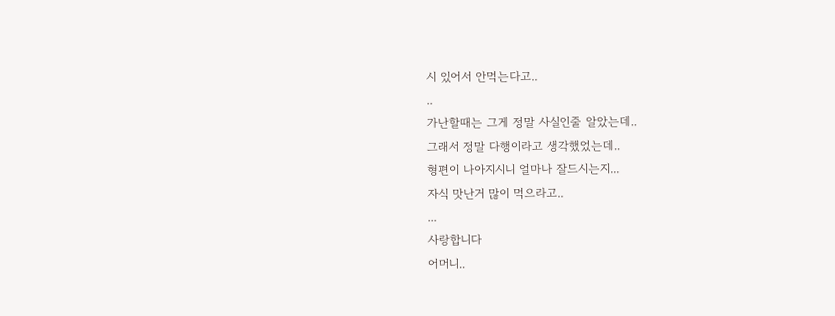시 있어서 안먹는다고..
..
가난할때는 그게 정말 사실인줄 알았는데..
그래서 정말 다행이라고 생각했었는데..
형편이 나아지시니 얼마나 잘드시는지...
자식 맛난거 많이 먹으라고..
...
사랑합니다
어머니..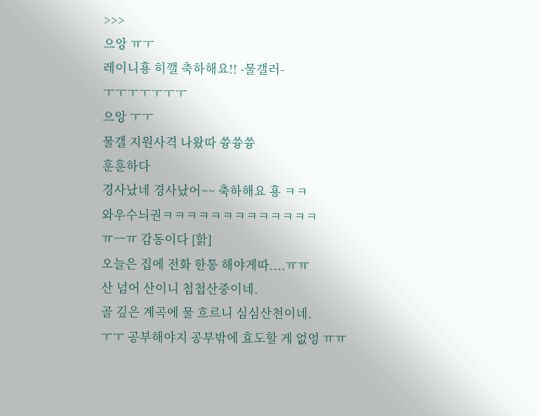>>>
으앙 ㅠㅜ
레이니횽 히깰 축하해요!! -물갤러-
ㅜㅜㅜㅜㅜㅜㅜ
으앙 ㅜㅜ
물갤 지원사격 나왔따 쓩쓩쓩
훈훈하다
경사났네 경사났어~~ 축하해요 횽 ㅋㅋ
와우수늬권ㅋㅋㅋㅋㅋㅋㅋㅋㅋㅋㅋㅋㅋ
ㅠㅡㅠ 감동이다 [핡]
오늘은 집에 전화 한통 해야게따....ㅠㅠ
산 넘어 산이니 첩첩산중이네.
골 깊은 계곡에 물 흐르니 심심산천이네.
ㅜㅜ 공부해야지 공부밖에 효도할 게 없엉 ㅠㅠ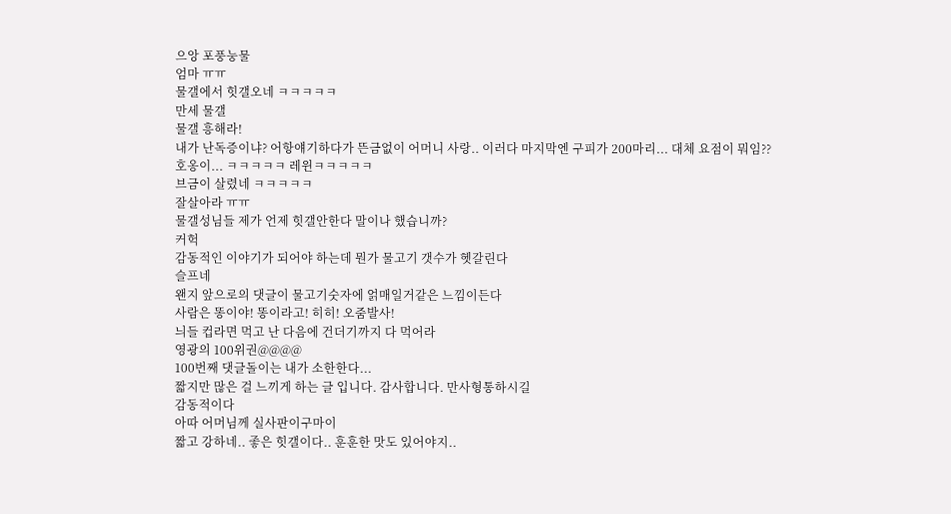으앙 포풍눙물
엄마 ㅠㅠ
물갤에서 힛갤오네 ㅋㅋㅋㅋㅋ
만세 물갤
물갤 흥해라!
내가 난독증이냐? 어항얘기하다가 뜬금없이 어머니 사랑.. 이러다 마지막엔 구피가 200마리... 대체 요점이 뭐임??
호옹이... ㅋㅋㅋㅋㅋ 레윈ㅋㅋㅋㅋㅋ
브금이 살렸네 ㅋㅋㅋㅋㅋ
잘살아라 ㅠㅠ
물갤성님들 제가 언제 힛갤안한다 말이나 했습니까?
커헉
감동적인 이야기가 되어야 하는데 뭔가 물고기 갯수가 헷갈린다
슬프네
왠지 앞으로의 댓글이 물고기숫자에 얽매일거같은 느낌이든다
사람은 똥이야! 똥이라고! 히히! 오줌발사!
늬들 컵라면 먹고 난 다음에 건더기까지 다 먹어라
영광의 100위권@@@@
100번째 댓글돌이는 내가 소한한다...
짧지만 많은 걸 느끼게 하는 글 입니다. 감사합니다. 만사형통하시길
감동적이다
아따 어머님께 실사판이구마이
짧고 강하네.. 좋은 힛갤이다.. 훈훈한 맛도 있어야지..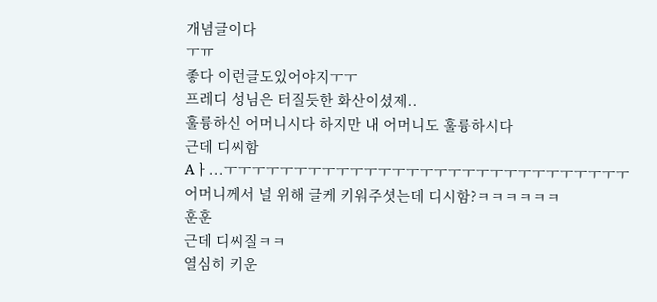개념글이다
ㅜㅠ
좋다 이런글도있어야지ㅜㅜ
프레디 성님은 터질듯한 화산이셨제..
훌륭하신 어머니시다 하지만 내 어머니도 훌륭하시다
근데 디씨함
Aㅏ...ㅜㅜㅜㅜㅜㅜㅜㅜㅜㅜㅜㅜㅜㅜㅜㅜㅜㅜㅜㅜㅜㅜㅜㅜㅜㅜㅜㅜㅜ
어머니께서 널 위해 글케 키워주셧는데 디시함?ㅋㅋㅋㅋㅋㅋ
훈훈
근데 디씨질ㅋㅋ
열심히 키운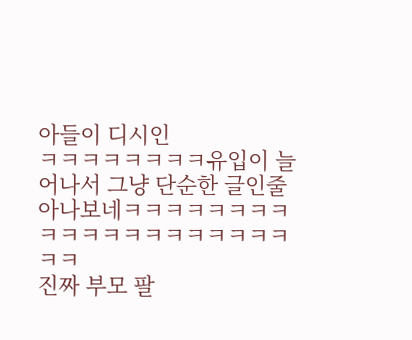아들이 디시인
ㅋㅋㅋㅋㅋㅋㅋㅋ유입이 늘어나서 그냥 단순한 글인줄 아나보네ㅋㅋㅋㅋㅋㅋㅋㅋㅋㅋㅋㅋㅋㅋㅋㅋㅋㅋㅋㅋㅋㅋ
진짜 부모 팔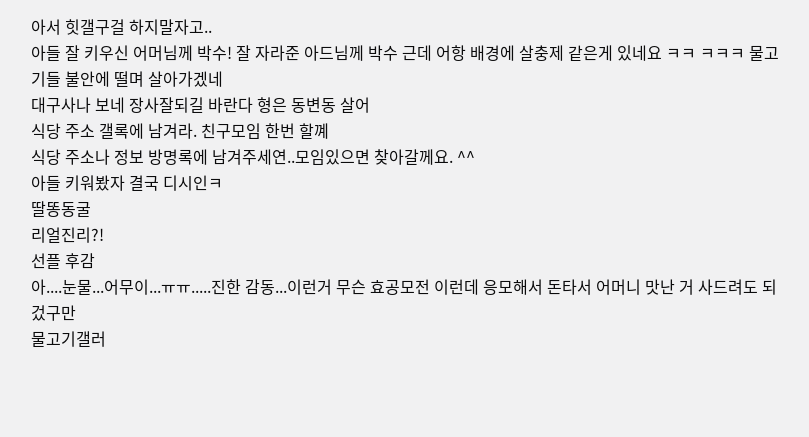아서 힛갤구걸 하지말자고..
아들 잘 키우신 어머님께 박수! 잘 자라준 아드님께 박수 근데 어항 배경에 살충제 같은게 있네요 ㅋㅋ ㅋㅋㅋ 물고기들 불안에 떨며 살아가겠네
대구사나 보네 장사잘되길 바란다 형은 동변동 살어
식당 주소 갤록에 남겨라. 친구모임 한번 할꼐
식당 주소나 정보 방명록에 남겨주세연..모임있으면 찾아갈께요. ^^
아들 키워봤자 결국 디시인ㅋ
딸똥동굴
리얼진리?!
선플 후감
아....눈물...어무이...ㅠㅠ.....진한 감동...이런거 무슨 효공모전 이런데 응모해서 돈타서 어머니 맛난 거 사드려도 되겄구만
물고기갤러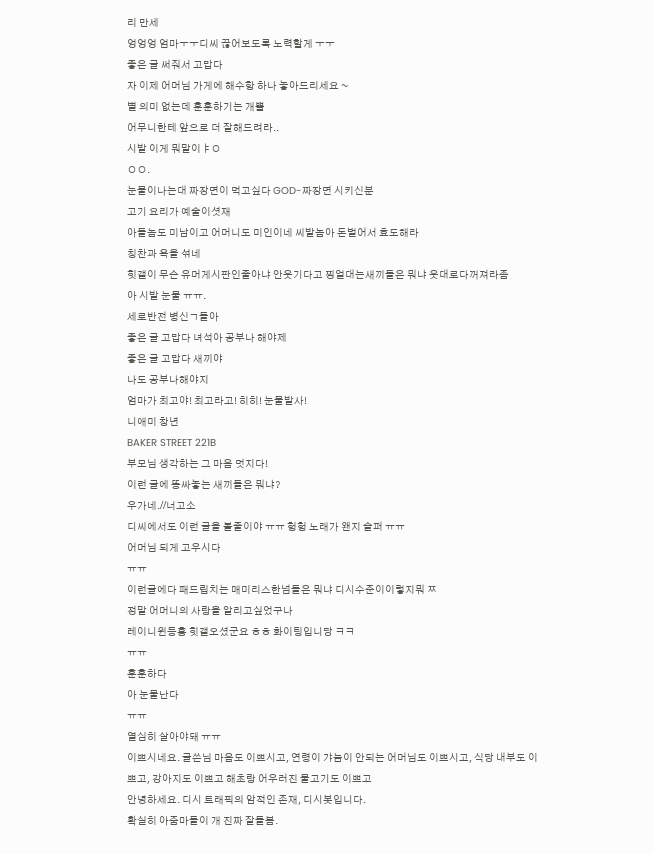리 만세
엉엉엉 엄마ㅜㅜ디씨 끊어보도록 노력할게 ㅜㅜ
좋은 글 써줘서 고맙다
자 이제 어머님 가게에 해수항 하나 놓아드리세요 ~
별 의미 없는데 훈훈하기는 개뿔
어무니한테 앞으로 더 잘해드려라..
시발 이게 뭐말이ㅑㅇ
ㅇㅇ.
눈물이나는대 짜장면이 먹고싶다 GOD-짜장면 시키신분
고기 요리가 예술이셧재
아들놈도 미남이고 어머니도 미인이네 씨발놈아 돈벌어서 효도해라
칭찬과 욕을 섞네
힛갤이 무슨 유머게시판인줄아냐 안웃기다고 찡얼대는새끼들은 뭐냐 웃대로다꺼져라좀
아 시발 눈물 ㅠㅠ.
세로반전 병신ㄱ들아
좋은 글 고맙다 녀석아 공부나 해야제
좋은 글 고맙다 새끼야
나도 공부나해야지
엄마가 최고야! 최고라고! 히히! 눈물발사!
니애미 창년
BAKER STREET 221B
부모님 생각하는 그 마음 멋지다!
이런 글에 똥싸놓는 새끼들은 뭐냐?
우가네.//너고소
디씨에서도 이런 글을 볼줄이야 ㅠㅠ 헝헝 노래가 왠지 슬퍼 ㅠㅠ
어머님 되게 고우시다
ㅠㅠ
이런글에다 패드립치는 매미리스한넘들은 뭐냐 디시수준이이렇지뭐 ㅉ
정말 어머니의 사랑을 알리고싶었구나
레이니윈등횽 힛갤오셨군요 ㅎㅎ 화이팅입니당 ㅋㅋ
ㅠㅠ
훈훈하다
아 눈물난다
ㅠㅠ
열심히 살아야돼 ㅠㅠ
이쁘시네요. 글쓴님 마음도 이쁘시고, 연령이 갸늠이 안되는 어머님도 이쁘시고, 식당 내부도 이쁘고, 강아지도 이쁘고 해초랑 어우러진 물고기도 이쁘고
안녕하세요. 디시 트래픽의 암적인 존재, 디시봇입니다.
확실히 아줌마들이 개 진짜 잘돌봄.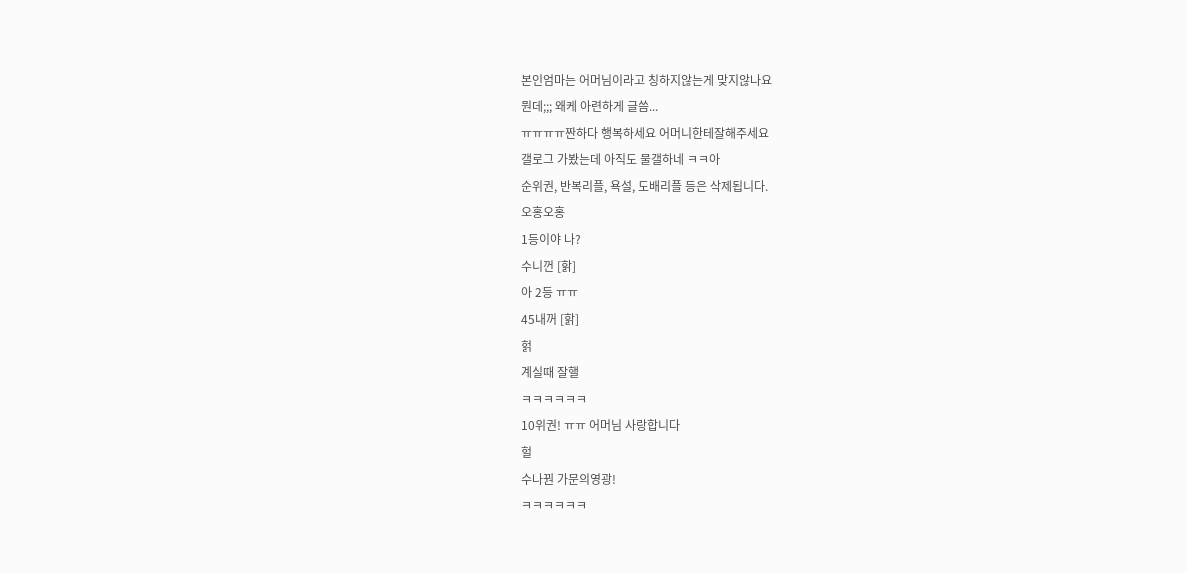본인엄마는 어머님이라고 칭하지않는게 맞지않나요
뭔데;;; 왜케 아련하게 글씀...
ㅠㅠㅠㅠ짠하다 행복하세요 어머니한테잘해주세요
갤로그 가봤는데 아직도 물갤하네 ㅋㅋ아
순위권, 반복리플, 욕설, 도배리플 등은 삭제됩니다.
오홍오홍
1등이야 나?
수니껀 [핡]
아 2등 ㅠㅠ
45내꺼 [핡]
헑
계실때 잘핼
ㅋㅋㅋㅋㅋㅋ
10위권! ㅠㅠ 어머님 사랑합니다
헐
수나꿘 가문의영광!
ㅋㅋㅋㅋㅋㅋ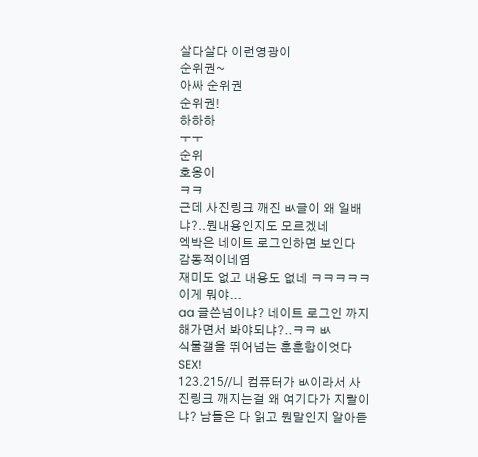살다살다 이런영광이
순위권~
아싸 순위권
순위권!
하하하
ㅜㅜ
순위
호옹이
ㅋㅋ
근데 사진링크 깨진 ㅄ글이 왜 일배냐?..뭔내용인지도 모르겠네
엑박은 네이트 로그인하면 보인다
감동적이네염
재미도 없고 내용도 없네 ㅋㅋㅋㅋㅋ 이게 뭐야...
aa 글쓴넘이냐? 네이트 로그인 까지 해가면서 봐야되냐?..ㅋㅋ ㅄ
식물갤을 뛰어넘는 훈훈함이엇다
SEX!
123.215//니 컴퓨터가 ㅄ이라서 사진링크 깨지는걸 왜 여기다가 지랄이냐? 남들은 다 읽고 뭔말인지 알아듣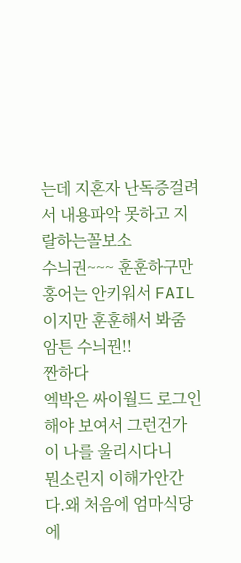는데 지혼자 난독증걸려서 내용파악 못하고 지랄하는꼴보소
수늬권~~~ 훈훈하구만
홍어는 안키워서 FAIL 이지만 훈훈해서 봐줌
암튼 수늬꿘!!
짠하다
엑박은 싸이월드 로그인해야 보여서 그런건가
이 나를 울리시다니
뭔소린지 이해가안간다.왜 처음에 엄마식당에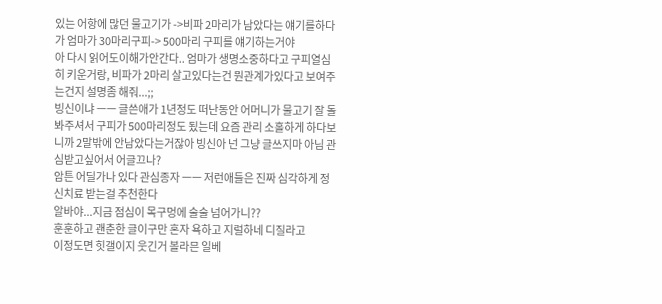있는 어항에 많던 물고기가 ->비파 2마리가 남았다는 얘기를하다가 엄마가 30마리구피-> 500마리 구피를 얘기하는거야
아 다시 읽어도이해가안간다.. 엄마가 생명소중하다고 구피열심히 키운거랑, 비파가 2마리 살고있다는건 뭔관계가있다고 보여주는건지 설명좀 해줘...;;
빙신이냐 ㅡㅡ 글쓴애가 1년정도 떠난동안 어머니가 물고기 잘 돌봐주셔서 구피가 500마리정도 됬는데 요즘 관리 소홀하게 하다보니까 2말밖에 안남았다는거잖아 빙신아 넌 그냥 글쓰지마 아님 관심받고싶어서 어글끄나?
암튼 어딜가나 있다 관심종자 ㅡㅡ 저런애들은 진짜 심각하게 정신치료 받는걸 추천한다
알바야...지금 점심이 목구멍에 술술 넘어가니??
훈훈하고 괜춘한 글이구만 혼자 욕하고 지럴하네 디질라고
이정도면 힛갤이지 웃긴거 볼라믄 일베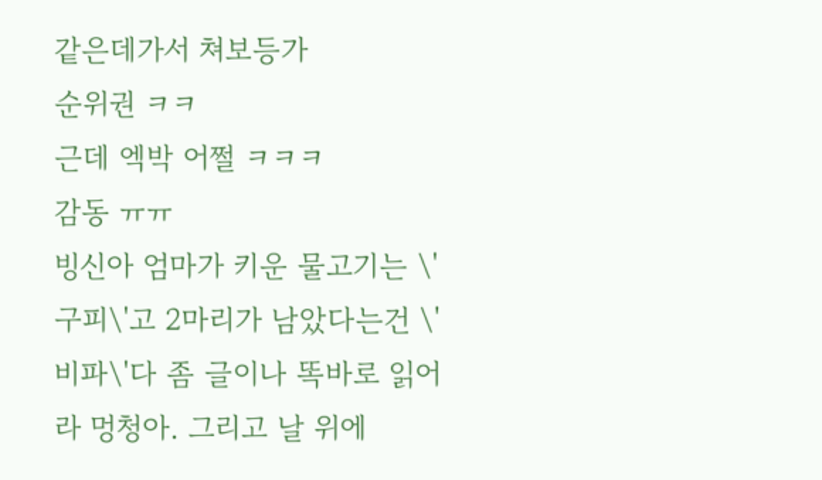같은데가서 쳐보등가
순위권 ㅋㅋ
근데 엑박 어쩔 ㅋㅋㅋ
감동 ㅠㅠ
빙신아 엄마가 키운 물고기는 \'구피\'고 2마리가 남았다는건 \'비파\'다 좀 글이나 똑바로 읽어라 멍청아. 그리고 날 위에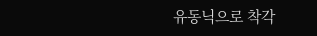유동닉으로 착각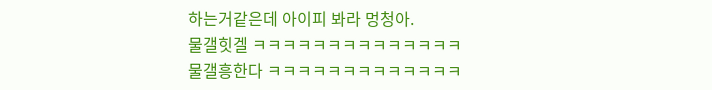하는거같은데 아이피 봐라 멍청아.
물갤힛겔 ㅋㅋㅋㅋㅋㅋㅋㅋㅋㅋㅋㅋㅋㅋ
물갤흥한다 ㅋㅋㅋㅋㅋㅋㅋㅋㅋㅋㅋㅋㅋ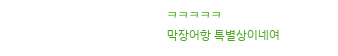ㅋㅋㅋㅋㅋ
막장어항 특별상이네여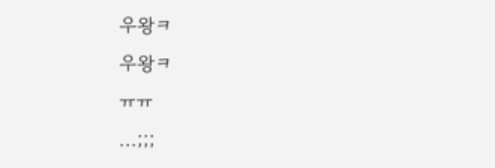우왕ㅋ
우왕ㅋ
ㅠㅠ
...;;;